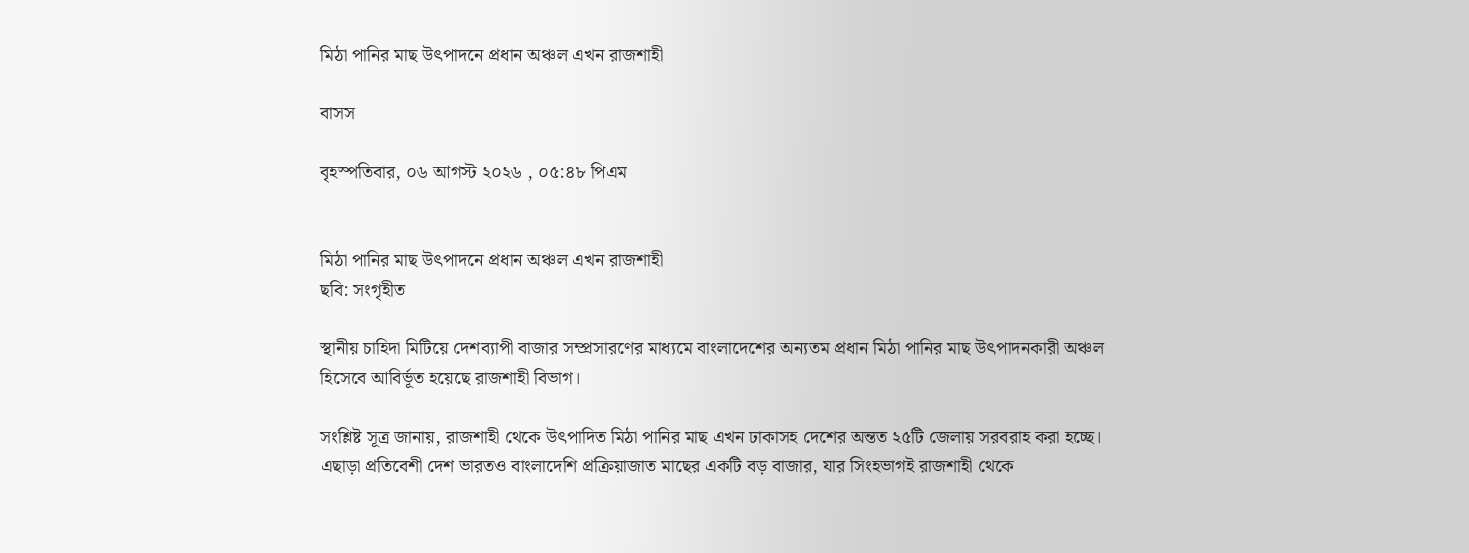মিঠা পানির মাছ উৎপাদনে প্রধান অঞ্চল এখন রাজশাহী

বাসস

বৃহস্পতিবার, ০৬ আগস্ট ২০২৬ , ০৫:৪৮ পিএম


মিঠা পানির মাছ উৎপাদনে প্রধান অঞ্চল এখন রাজশাহী
ছবি: সংগৃহীত

স্থানীয় চাহিদা মিটিয়ে দেশব্যাপী বাজার সম্প্রসারণের মাধ্যমে বাংলাদেশের অন্যতম প্রধান মিঠা পানির মাছ উৎপাদনকারী অঞ্চল হিসেবে আবির্ভূত হয়েছে রাজশাহী বিভাগ।

সংশ্লিষ্ট সূত্র জানায়, রাজশাহী থেকে উৎপাদিত মিঠা পানির মাছ এখন ঢাকাসহ দেশের অন্তত ২৫টি জেলায় সরবরাহ করা হচ্ছে। এছাড়া প্রতিবেশী দেশ ভারতও বাংলাদেশি প্রক্রিয়াজাত মাছের একটি বড় বাজার, যার সিংহভাগই রাজশাহী থেকে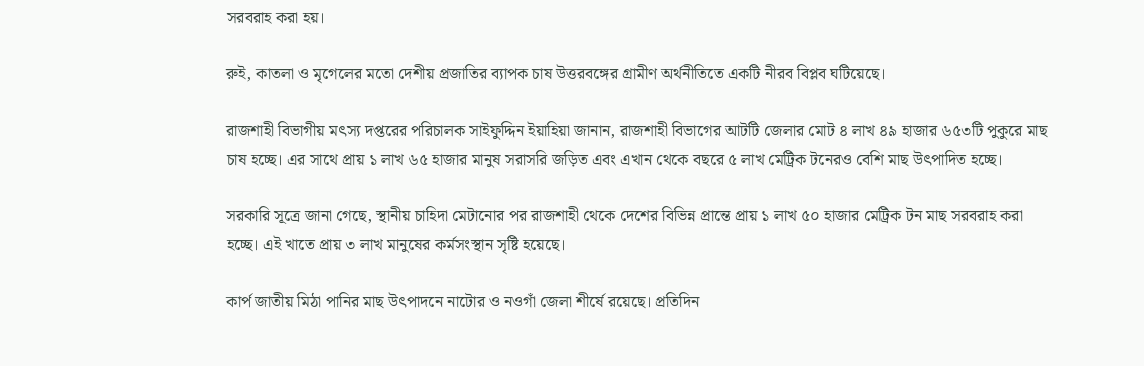সরবরাহ করা হয়।

রুই, কাতলা ও মৃগেলের মতো দেশীয় প্রজাতির ব্যাপক চাষ উত্তরবঙ্গের গ্রামীণ অর্থনীতিতে একটি নীরব বিপ্লব ঘটিয়েছে।

রাজশাহী বিভাগীয় মৎস্য দপ্তরের পরিচালক সাইফুদ্দিন ইয়াহিয়া জানান, রাজশাহী বিভাগের আটটি জেলার মোট ৪ লাখ ৪৯ হাজার ৬৫৩টি পুকুরে মাছ চাষ হচ্ছে। এর সাথে প্রায় ১ লাখ ৬৫ হাজার মানুষ সরাসরি জড়িত এবং এখান থেকে বছরে ৫ লাখ মেট্রিক টনেরও বেশি মাছ উৎপাদিত হচ্ছে।

সরকারি সূত্রে জানা গেছে, স্থানীয় চাহিদা মেটানোর পর রাজশাহী থেকে দেশের বিভিন্ন প্রান্তে প্রায় ১ লাখ ৫০ হাজার মেট্রিক টন মাছ সরবরাহ করা হচ্ছে। এই খাতে প্রায় ৩ লাখ মানুষের কর্মসংস্থান সৃষ্টি হয়েছে।

কার্প জাতীয় মিঠা পানির মাছ উৎপাদনে নাটোর ও নওগাঁ জেলা শীর্ষে রয়েছে। প্রতিদিন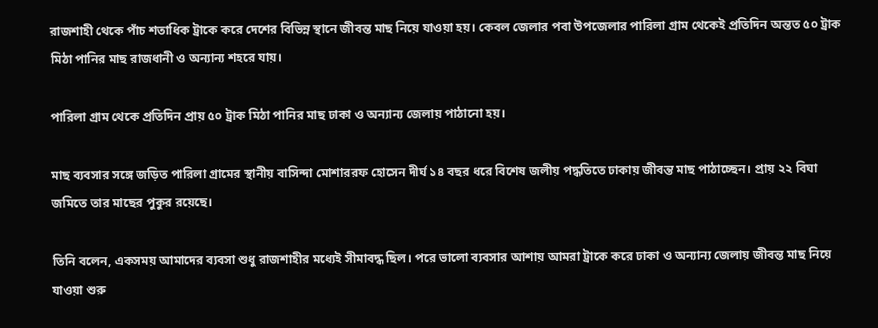রাজশাহী থেকে পাঁচ শতাধিক ট্রাকে করে দেশের বিভিন্ন স্থানে জীবন্ত মাছ নিয়ে যাওয়া হয়। কেবল জেলার পবা উপজেলার পারিলা গ্রাম থেকেই প্রতিদিন অন্তত ৫০ ট্রাক মিঠা পানির মাছ রাজধানী ও অন্যান্য শহরে যায়।

পারিলা গ্রাম থেকে প্রতিদিন প্রায় ৫০ ট্রাক মিঠা পানির মাছ ঢাকা ও অন্যান্য জেলায় পাঠানো হয়।

মাছ ব্যবসার সঙ্গে জড়িত পারিলা গ্রামের স্থানীয় বাসিন্দা মোশাররফ হোসেন দীর্ঘ ১৪ বছর ধরে বিশেষ জলীয় পদ্ধতিতে ঢাকায় জীবন্ত মাছ পাঠাচ্ছেন। প্রায় ২২ বিঘা জমিতে তার মাছের পুকুর রয়েছে।

তিনি বলেন, একসময় আমাদের ব্যবসা শুধু রাজশাহীর মধ্যেই সীমাবদ্ধ ছিল। পরে ভালো ব্যবসার আশায় আমরা ট্রাকে করে ঢাকা ও অন্যান্য জেলায় জীবন্ত মাছ নিয়ে যাওয়া শুরু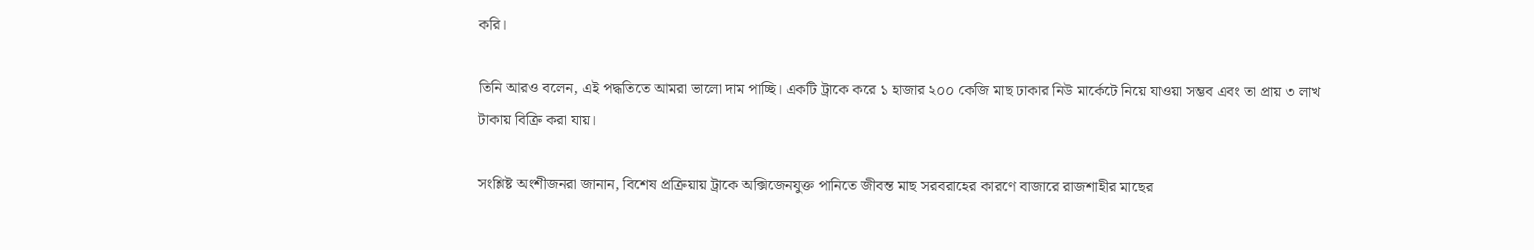করি।

তিনি আরও বলেন, এই পদ্ধতিতে আমরা ভালো দাম পাচ্ছি। একটি ট্রাকে করে ১ হাজার ২০০ কেজি মাছ ঢাকার নিউ মার্কেটে নিয়ে যাওয়া সম্ভব এবং তা প্রায় ৩ লাখ টাকায় বিক্রি করা যায়।

সংশ্লিষ্ট অংশীজনরা জানান, বিশেষ প্রক্রিয়ায় ট্রাকে অক্সিজেনযুক্ত পানিতে জীবন্ত মাছ সরবরাহের কারণে বাজারে রাজশাহীর মাছের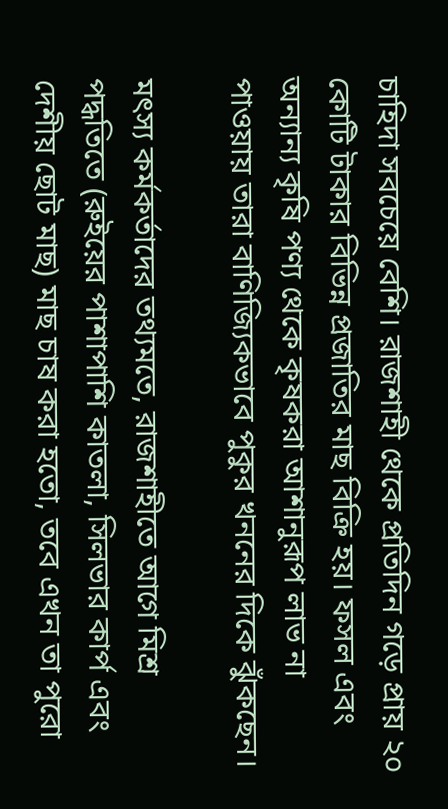চাহিদা সবচেয়ে বেশি। রাজশাহী থেকে প্রতিদিন গড়ে প্রায় ২০ কোটি টাকার বিভিন্ন প্রজাতির মাছ বিক্রি হয়। ফসল এবং অন্যান্য কৃষি পণ্য থেকে কৃষকরা আশানুরূপ লাভ না পাওয়ায় তারা বাণিজ্যিকভাবে পুকুর খননের দিকে ঝুঁকছেন।

মৎস্য কর্মকর্তাদের তথ্যমতে, রাজশাহীতে আগে মিশ্র পদ্ধতিতে (রুইয়ের পাশাপাশি কাতলা, সিলভার কার্প এবং দেশীয় ছোট মাছ) মাছ চাষ করা হতো, তবে এখন তা পুরো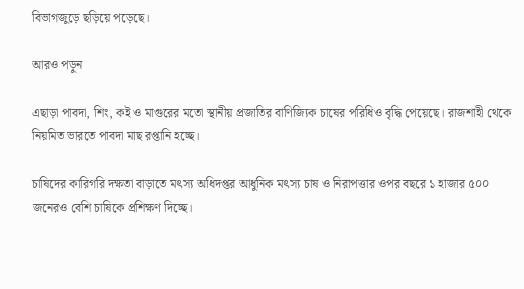বিভাগজুড়ে ছড়িয়ে পড়েছে।

আরও পড়ুন

এছাড়া পাবদা, শিং, কই ও মাগুরের মতো স্থানীয় প্রজাতির বাণিজ্যিক চাষের পরিধিও বৃদ্ধি পেয়েছে। রাজশাহী থেকে নিয়মিত ভারতে পাবদা মাছ রপ্তানি হচ্ছে।

চাষিদের কারিগরি দক্ষতা বাড়াতে মৎস্য অধিদপ্তর আধুনিক মৎস্য চাষ ও নিরাপত্তার ওপর বছরে ১ হাজার ৫০০ জনেরও বেশি চাষিকে প্রশিক্ষণ দিচ্ছে।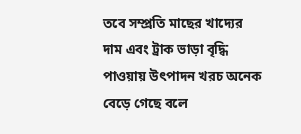তবে সম্প্রতি মাছের খাদ্যের দাম এবং ট্রাক ভাড়া বৃদ্ধি পাওয়ায় উৎপাদন খরচ অনেক বেড়ে গেছে বলে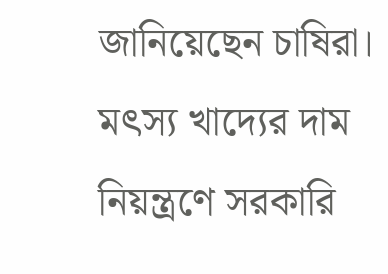জানিয়েছেন চাষিরা। মৎস্য খাদ্যের দাম নিয়ন্ত্রণে সরকারি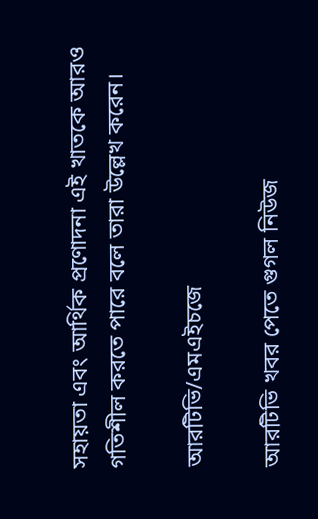সহায়তা এবং আর্থিক প্রণোদনা এই খাতকে আরও গতিশীল করতে পারে বলে তারা উল্লেখ করেন।

আরটিভি/এমএইচজে

আরটিভি খবর পেতে গুগল নিউজ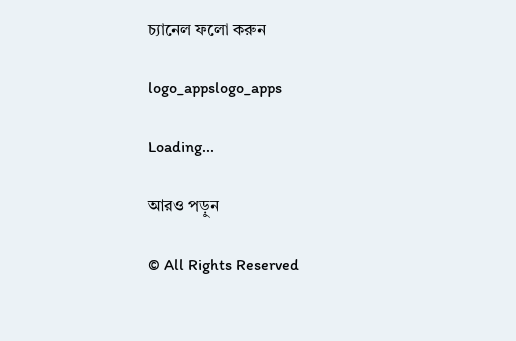চ্যানেল ফলো করুন

logo_appslogo_apps

Loading...

আরও পড়ুন

© All Rights Reserved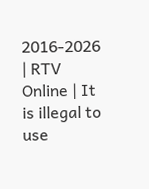2016-2026 | RTV Online | It is illegal to use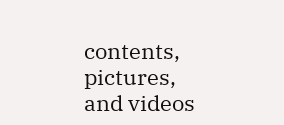contents, pictures, and videos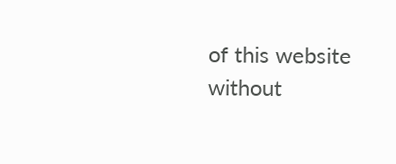of this website without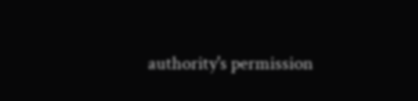authority's permission